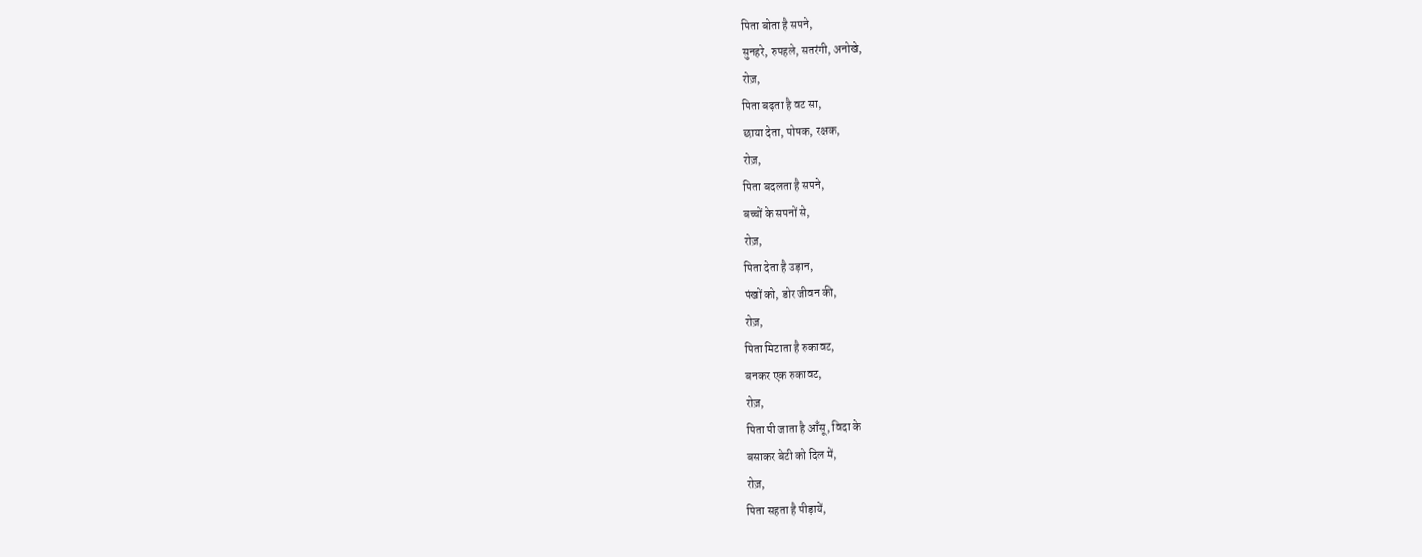पिता बोता है सपने,
सुनहरे, रुपहले, सतरंगी, अनोखे,
रोज़,
पिता बढ़ता है वट सा,
छाया देता, पोषक, रक्षक,
रोज़,
पिता बदलता है सपने,
बच्चों के सपनों से,
रोज़,
पिता देता है उड़ान,
पंखों को, डोर जीवन की,
रोज़,
पिता मिटाता है रुकावट,
बनकर एक रुकावट,
रोज़,
पिता पी जाता है आँसू, विदा के
बसाकर बेटी को दिल में,
रोज़,
पिता सहता है पीड़ायें,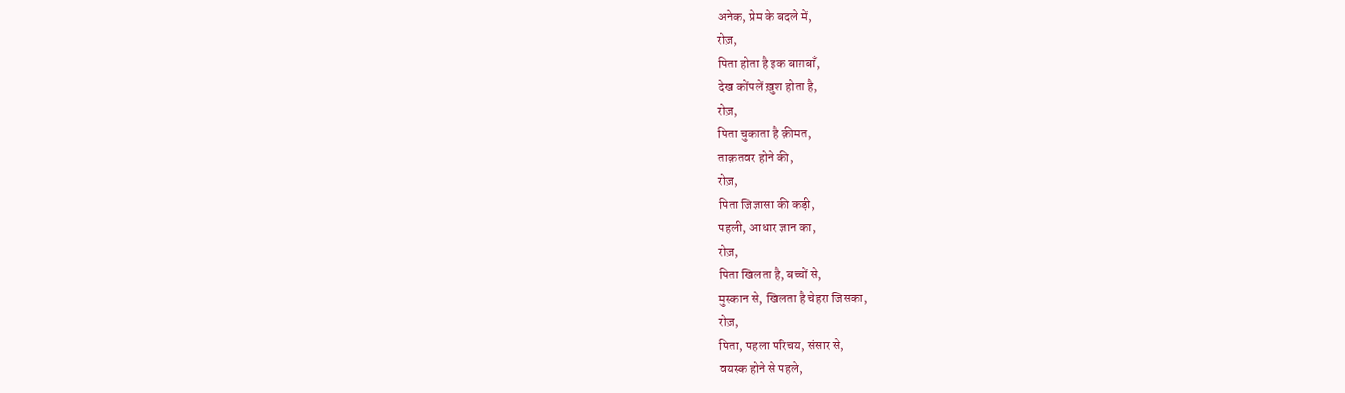अनेक, प्रेम के बदले में,
रोज़,
पिता होता है इक बाग़बाँ,
देख कोंपलें ख़ुश होता है,
रोज़,
पिता चुकाता है क़ीमत,
ताक़तवर होने की,
रोज़,
पिता जिज्ञासा की कड़ी,
पहली, आधार ज्ञान का,
रोज़,
पिता खिलता है, बच्चों से,
मुस्कान से, खिलता है चेहरा जिसका,
रोज़,
पिता, पहला परिचय, संसार से,
वयस्क होने से पहले,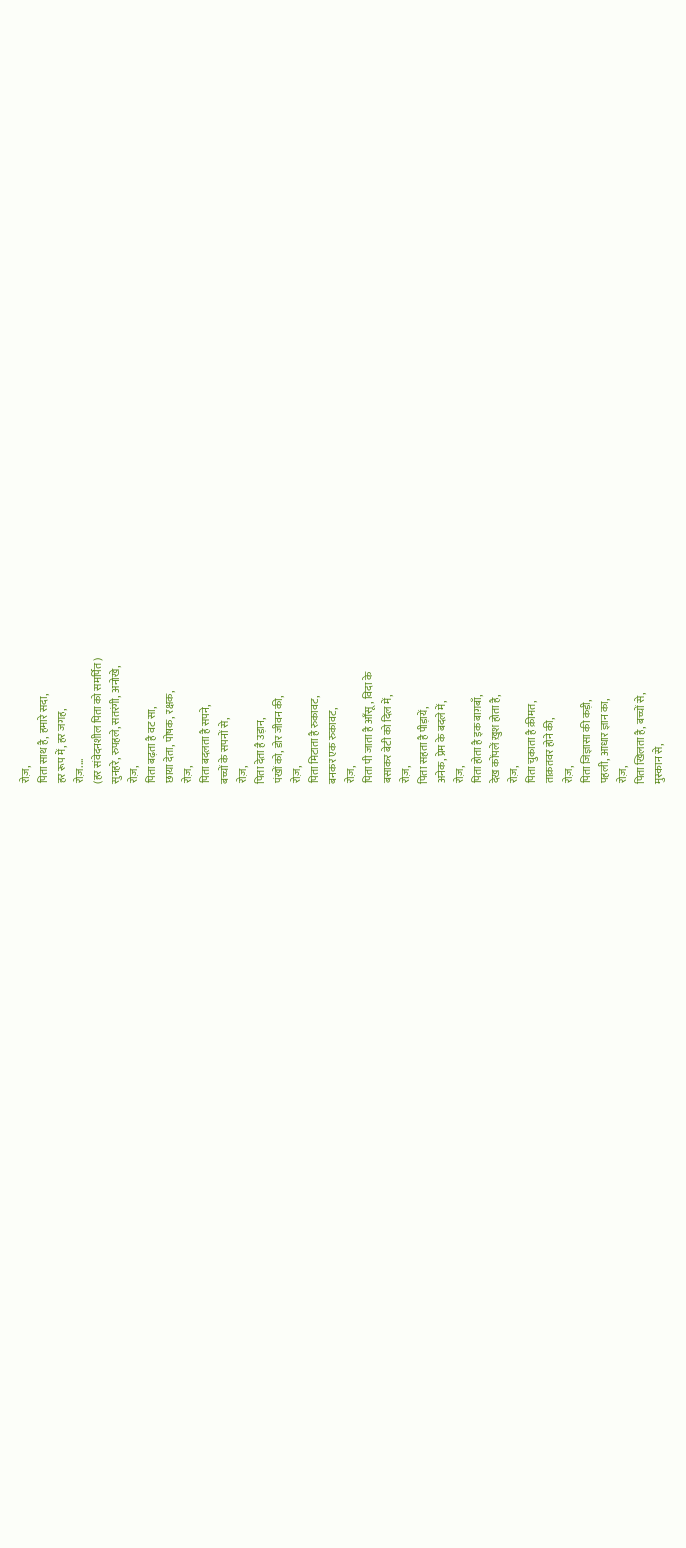रोज़,
पिता साथ है, हमारे सदा,
हर रूप में, हर जगह,
रोज़.…
(हर संवेदनशील पिता को समर्पित)
सुनहरे, रुपहले, सतरंगी, अनोखे,
रोज़,
पिता बढ़ता है वट सा,
छाया देता, पोषक, रक्षक,
रोज़,
पिता बदलता है सपने,
बच्चों के सपनों से,
रोज़,
पिता देता है उड़ान,
पंखों को, डोर जीवन की,
रोज़,
पिता मिटाता है रुकावट,
बनकर एक रुकावट,
रोज़,
पिता पी जाता है आँसू, विदा के
बसाकर बेटी को दिल में,
रोज़,
पिता सहता है पीड़ायें,
अनेक, प्रेम के बदले में,
रोज़,
पिता होता है इक बाग़बाँ,
देख कोंपलें ख़ुश होता है,
रोज़,
पिता चुकाता है क़ीमत,
ताक़तवर होने की,
रोज़,
पिता जिज्ञासा की कड़ी,
पहली, आधार ज्ञान का,
रोज़,
पिता खिलता है, बच्चों से,
मुस्कान से,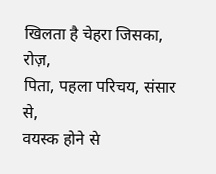खिलता है चेहरा जिसका,
रोज़,
पिता, पहला परिचय, संसार से,
वयस्क होने से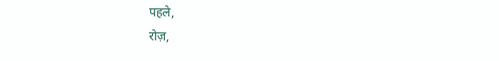पहले,
रोज़,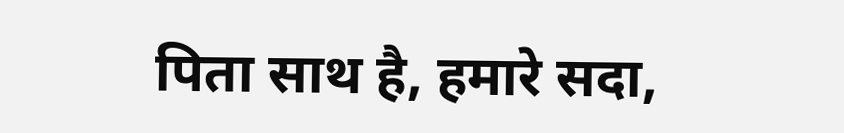पिता साथ है, हमारे सदा,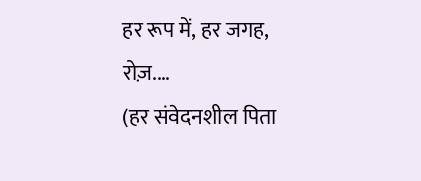हर रूप में, हर जगह,
रोज़.…
(हर संवेदनशील पिता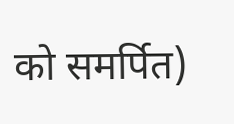को समर्पित)